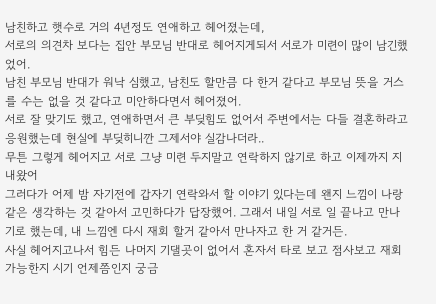남친하고 햇수로 거의 4년정도 연애하고 헤어졌는데,
서로의 의견차 보다는 집안 부모님 반대로 헤어지게되서 서로가 미련이 많이 남긴했었어.
남친 부모님 반대가 워낙 심했고, 남친도 할만큼 다 한거 같다고 부모님 뜻을 거스를 수는 없을 것 같다고 미안하다면서 헤어졌어.
서로 잘 맞기도 했고, 연애하면서 큰 부딪힘도 없어서 주변에서는 다들 결혼하라고 응원했는데 현실에 부딪히니깐 그제서야 실감나더라..
무튼 그렇게 헤어지고 서로 그냥 미련 두지말고 연락하지 않기로 하고 이제까지 지내왔어
그러다가 어제 밤 자기전에 갑자기 연락와서 할 이야기 있다는데 왠지 느낌이 나랑 같은 생각하는 것 같아서 고민하다가 답장했어. 그래서 내일 서로 일 끝나고 만나기로 했는데, 내 느낌엔 다시 재회 할거 같아서 만나자고 한 거 같거든.
사실 헤어지고나서 힘든 나머지 기댈곳이 없어서 혼자서 타로 보고 점사보고 재회 가능한지 시기 언제쯤인지 궁금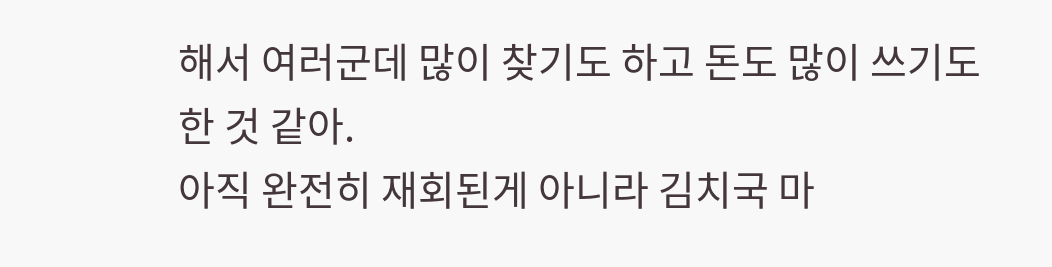해서 여러군데 많이 찾기도 하고 돈도 많이 쓰기도 한 것 같아.
아직 완전히 재회된게 아니라 김치국 마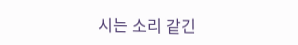시는 소리 같긴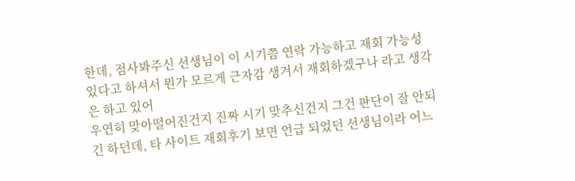한데, 점사봐주신 선생님이 이 시기쯤 연락 가능하고 재회 가능성 있다고 하셔서 뭔가 모르게 근자감 생겨서 재회하겠구나 라고 생각은 하고 있어
우연히 맞아떨어진건지 진짜 시기 맞추신건지 그건 판단이 잘 안되긴 하던데, 타 사이트 재회후기 보면 언급 되었던 선생님이라 어느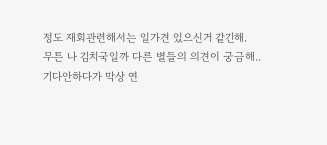정도 재회관련해서는 일가견 있으신거 같긴해.
무튼 나 김치국일까 다른 별들의 의견이 궁금해..
기다안하다가 막상 연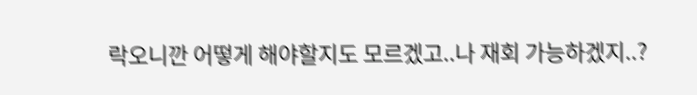락오니깐 어떻게 해야할지도 모르겠고..나 재회 가능하겠지..?